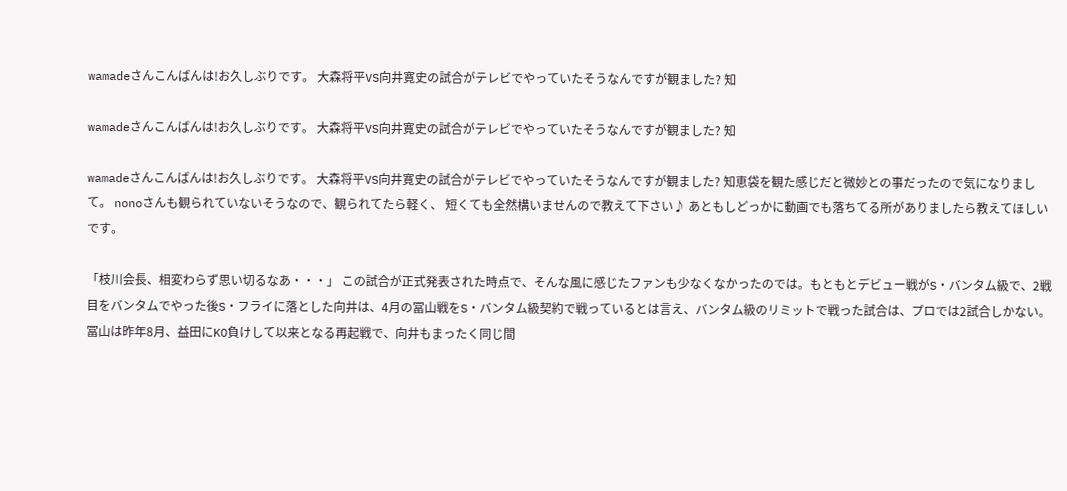wamadeさんこんばんは!お久しぶりです。 大森将平VS向井寛史の試合がテレビでやっていたそうなんですが観ました? 知

wamadeさんこんばんは!お久しぶりです。 大森将平VS向井寛史の試合がテレビでやっていたそうなんですが観ました? 知

wamadeさんこんばんは!お久しぶりです。 大森将平VS向井寛史の試合がテレビでやっていたそうなんですが観ました? 知恵袋を観た感じだと微妙との事だったので気になりまして。 nonoさんも観られていないそうなので、観られてたら軽く、 短くても全然構いませんので教えて下さい♪ あともしどっかに動画でも落ちてる所がありましたら教えてほしいです。

「枝川会長、相変わらず思い切るなあ・・・」 この試合が正式発表された時点で、そんな風に感じたファンも少なくなかったのでは。もともとデビュー戦がS・バンタム級で、2戦目をバンタムでやった後S・フライに落とした向井は、4月の冨山戦をS・バンタム級契約で戦っているとは言え、バンタム級のリミットで戦った試合は、プロでは2試合しかない。 冨山は昨年8月、益田にKO負けして以来となる再起戦で、向井もまったく同じ間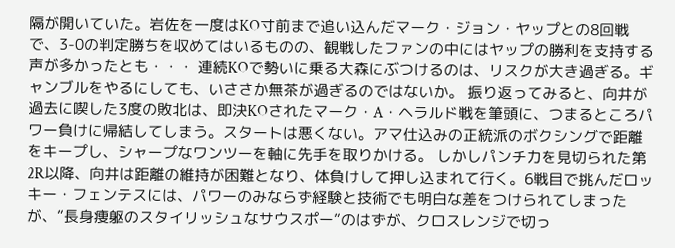隔が開いていた。岩佐を一度はKO寸前まで追い込んだマーク・ジョン・ヤップとの8回戦で、3-0の判定勝ちを収めてはいるものの、観戦したファンの中にはヤップの勝利を支持する声が多かったとも・・・ 連続KOで勢いに乗る大森にぶつけるのは、リスクが大き過ぎる。ギャンブルをやるにしても、いささか無茶が過ぎるのではないか。 振り返ってみると、向井が過去に喫した3度の敗北は、即決KOされたマーク・A・ヘラルド戦を筆頭に、つまるところパワー負けに帰結してしまう。スタートは悪くない。アマ仕込みの正統派のボクシングで距離をキープし、シャープなワンツーを軸に先手を取りかける。 しかしパンチ力を見切られた第2R以降、向井は距離の維持が困難となり、体負けして押し込まれて行く。6戦目で挑んだロッキー・フェンテスには、パワーのみならず経験と技術でも明白な差をつけられてしまったが、”長身痩躯のスタイリッシュなサウスポー”のはずが、クロスレンジで切っ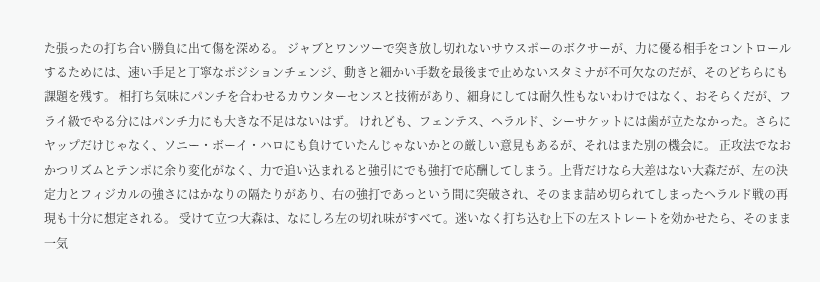た張ったの打ち合い勝負に出て傷を深める。 ジャブとワンツーで突き放し切れないサウスポーのボクサーが、力に優る相手をコントロールするためには、速い手足と丁寧なポジションチェンジ、動きと細かい手数を最後まで止めないスタミナが不可欠なのだが、そのどちらにも課題を残す。 相打ち気味にパンチを合わせるカウンターセンスと技術があり、細身にしては耐久性もないわけではなく、おそらくだが、フライ級でやる分にはパンチ力にも大きな不足はないはず。 けれども、フェンテス、ヘラルド、シーサケットには歯が立たなかった。さらにヤップだけじゃなく、ソニー・ボーイ・ハロにも負けていたんじゃないかとの厳しい意見もあるが、それはまた別の機会に。 正攻法でなおかつリズムとテンポに余り変化がなく、力で追い込まれると強引にでも強打で応酬してしまう。上背だけなら大差はない大森だが、左の決定力とフィジカルの強さにはかなりの隔たりがあり、右の強打であっという間に突破され、そのまま詰め切られてしまったヘラルド戦の再現も十分に想定される。 受けて立つ大森は、なにしろ左の切れ味がすべて。迷いなく打ち込む上下の左ストレートを効かせたら、そのまま一気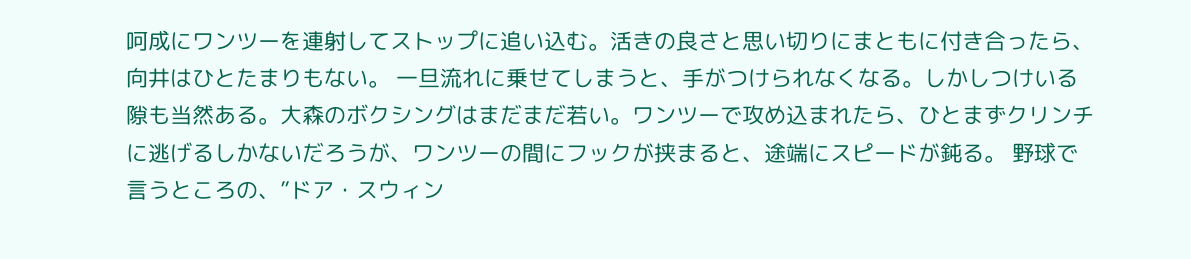呵成にワンツーを連射してストップに追い込む。活きの良さと思い切りにまともに付き合ったら、向井はひとたまりもない。 一旦流れに乗せてしまうと、手がつけられなくなる。しかしつけいる隙も当然ある。大森のボクシングはまだまだ若い。ワンツーで攻め込まれたら、ひとまずクリンチに逃げるしかないだろうが、ワンツーの間にフックが挟まると、途端にスピードが鈍る。 野球で言うところの、”ドア・スウィン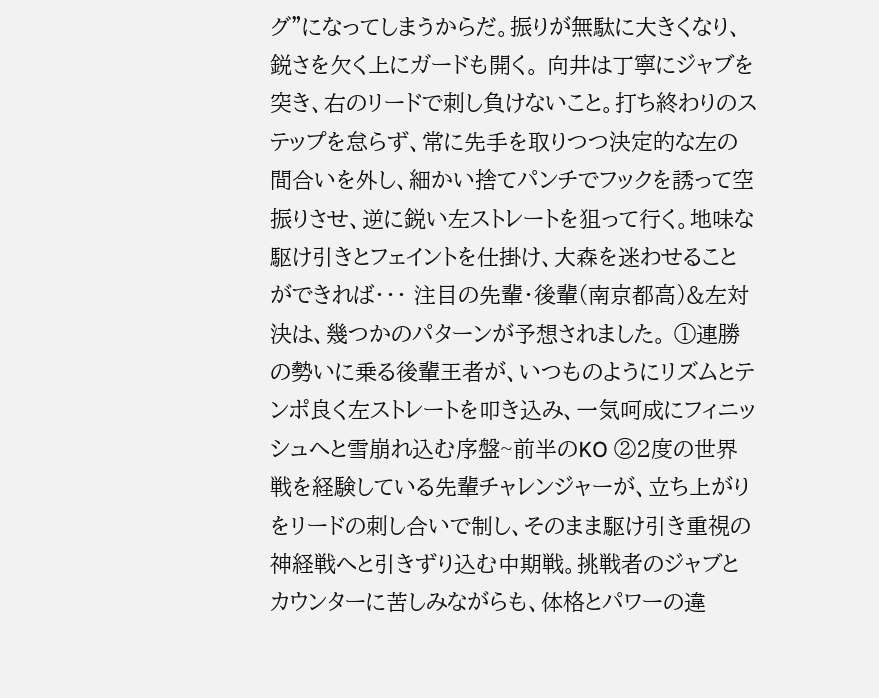グ”になってしまうからだ。振りが無駄に大きくなり、鋭さを欠く上にガードも開く。 向井は丁寧にジャブを突き、右のリードで刺し負けないこと。打ち終わりのステップを怠らず、常に先手を取りつつ決定的な左の間合いを外し、細かい捨てパンチでフックを誘って空振りさせ、逆に鋭い左ストレートを狙って行く。地味な駆け引きとフェイントを仕掛け、大森を迷わせることができれば・・・ 注目の先輩・後輩(南京都高)&左対決は、幾つかのパターンが予想されました。 ①連勝の勢いに乗る後輩王者が、いつものようにリズムとテンポ良く左ストレートを叩き込み、一気呵成にフィニッシュへと雪崩れ込む序盤~前半のKO ②2度の世界戦を経験している先輩チャレンジャーが、立ち上がりをリードの刺し合いで制し、そのまま駆け引き重視の神経戦へと引きずり込む中期戦。挑戦者のジャブとカウンターに苦しみながらも、体格とパワーの違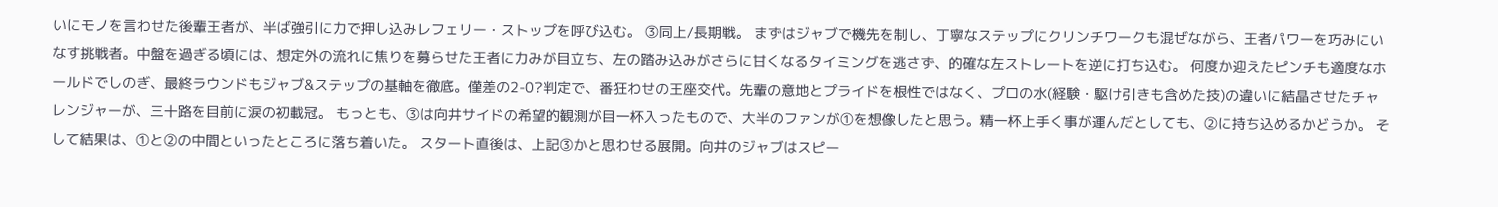いにモノを言わせた後輩王者が、半ば強引に力で押し込みレフェリー・ストップを呼び込む。 ③同上/長期戦。 まずはジャブで機先を制し、丁寧なステップにクリンチワークも混ぜながら、王者パワーを巧みにいなす挑戦者。中盤を過ぎる頃には、想定外の流れに焦りを募らせた王者に力みが目立ち、左の踏み込みがさらに甘くなるタイミングを逃さず、的確な左ストレートを逆に打ち込む。 何度か迎えたピンチも適度なホールドでしのぎ、最終ラウンドもジャブ&ステップの基軸を徹底。僅差の2-0?判定で、番狂わせの王座交代。先輩の意地とプライドを根性ではなく、プロの水(経験・駆け引きも含めた技)の違いに結晶させたチャレンジャーが、三十路を目前に涙の初載冠。 もっとも、③は向井サイドの希望的観測が目一杯入ったもので、大半のファンが①を想像したと思う。精一杯上手く事が運んだとしても、②に持ち込めるかどうか。 そして結果は、①と②の中間といったところに落ち着いた。 スタート直後は、上記③かと思わせる展開。向井のジャブはスピー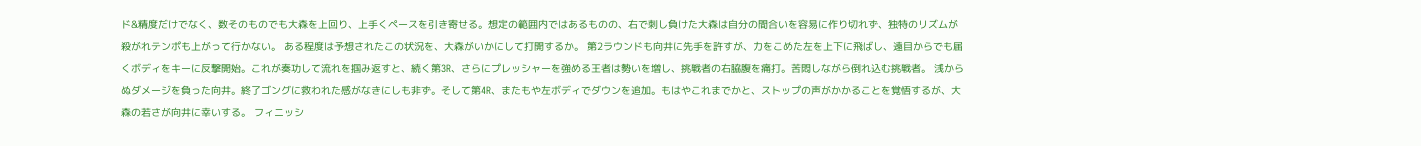ド&精度だけでなく、数そのものでも大森を上回り、上手くペースを引き寄せる。想定の範囲内ではあるものの、右で刺し負けた大森は自分の間合いを容易に作り切れず、独特のリズムが殺がれテンポも上がって行かない。 ある程度は予想されたこの状況を、大森がいかにして打開するか。 第2ラウンドも向井に先手を許すが、力をこめた左を上下に飛ばし、遠目からでも届くボディをキーに反撃開始。これが奏功して流れを掴み返すと、続く第3R、さらにプレッシャーを強める王者は勢いを増し、挑戦者の右脇腹を痛打。苦悶しながら倒れ込む挑戦者。 浅からぬダメージを負った向井。終了ゴングに救われた感がなきにしも非ず。そして第4R、またもや左ボディでダウンを追加。もはやこれまでかと、ストップの声がかかることを覚悟するが、大森の若さが向井に幸いする。 フィニッシ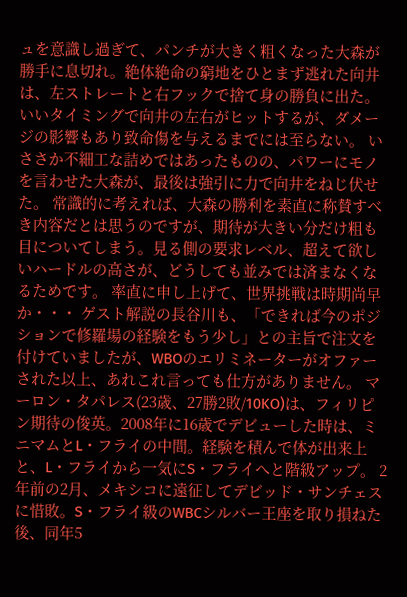ュを意識し過ぎて、パンチが大きく粗くなった大森が勝手に息切れ。絶体絶命の窮地をひとまず逃れた向井は、左ストレートと右フックで捨て身の勝負に出た。いいタイミングで向井の左右がヒットするが、ダメージの影響もあり致命傷を与えるまでには至らない。 いささか不細工な詰めではあったものの、パワーにモノを言わせた大森が、最後は強引に力で向井をねじ伏せた。 常識的に考えれば、大森の勝利を素直に称賛すべき内容だとは思うのですが、期待が大きい分だけ粗も目についてしまう。見る側の要求レベル、超えて欲しいハードルの高さが、どうしても並みでは済まなくなるためです。 率直に申し上げて、世界挑戦は時期尚早か・・・ ゲスト解説の長谷川も、「できれば今のポジションで修羅場の経験をもう少し」との主旨で注文を付けていましたが、WBOのエリミネーターがオファーされた以上、あれこれ言っても仕方がありません。 マーロン・タパレス(23歳、27勝2敗/10KO)は、フィリピン期待の俊英。2008年に16歳でデビューした時は、ミニマムとL・フライの中間。経験を積んで体が出来上と、L・フライから一気にS・フライへと階級アップ。 2年前の2月、メキシコに遠征してデビッド・サンチェスに惜敗。S・フライ級のWBCシルバー王座を取り損ねた後、同年5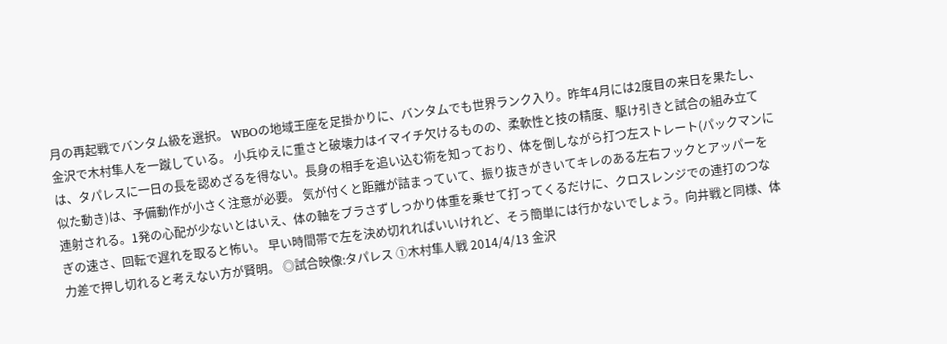月の再起戦でバンタム級を選択。 WBOの地域王座を足掛かりに、バンタムでも世界ランク入り。昨年4月には2度目の来日を果たし、金沢で木村隼人を一蹴している。 小兵ゆえに重さと破壊力はイマイチ欠けるものの、柔軟性と技の精度、駆け引きと試合の組み立ては、タパレスに一日の長を認めざるを得ない。長身の相手を追い込む術を知っており、体を倒しながら打つ左ストレート(パックマンに似た動き)は、予備動作が小さく注意が必要。 気が付くと距離が詰まっていて、振り抜きがきいてキレのある左右フックとアッパーを連射される。1発の心配が少ないとはいえ、体の軸をブラさずしっかり体重を乗せて打ってくるだけに、クロスレンジでの連打のつなぎの速さ、回転で遅れを取ると怖い。 早い時間帯で左を決め切れればいいけれど、そう簡単には行かないでしょう。向井戦と同様、体力差で押し切れると考えない方が賢明。 ◎試合映像:タパレス ①木村隼人戦 2014/4/13 金沢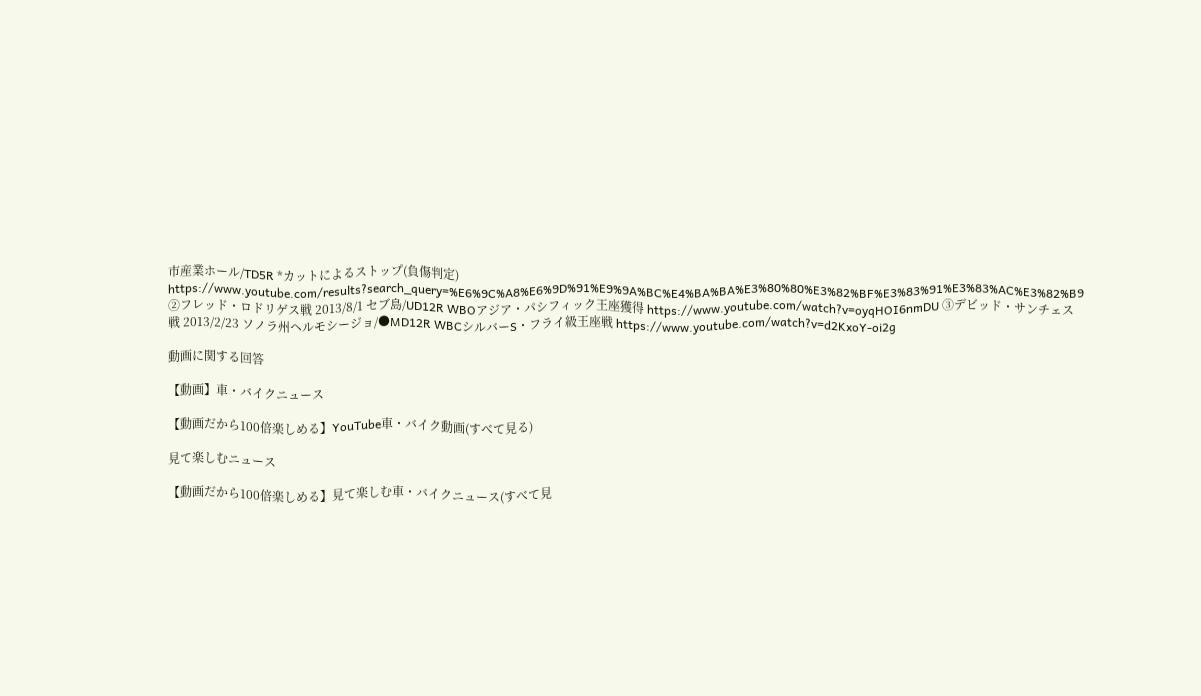市産業ホール/TD5R *カットによるストップ(負傷判定) https://www.youtube.com/results?search_query=%E6%9C%A8%E6%9D%91%E9%9A%BC%E4%BA%BA%E3%80%80%E3%82%BF%E3%83%91%E3%83%AC%E3%82%B9 ②フレッド・ロドリゲス戦 2013/8/1 セブ島/UD12R WBOアジア・パシフィック王座獲得 https://www.youtube.com/watch?v=oyqHOI6nmDU ③デビッド・サンチェス戦 2013/2/23 ソノラ州ヘルモシージョ/●MD12R WBCシルバーS・フライ級王座戦 https://www.youtube.com/watch?v=d2KxoY-oi2g

動画に関する回答

【動画】車・バイクニュース

【動画だから100倍楽しめる】YouTube車・バイク動画(すべて見る)

見て楽しむニュース

【動画だから100倍楽しめる】見て楽しむ車・バイクニュース(すべて見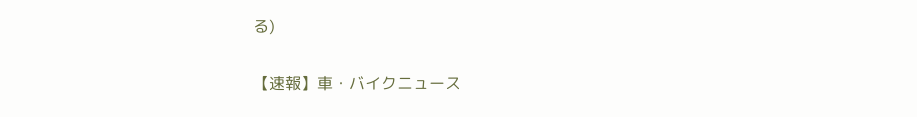る)

【速報】車・バイクニュース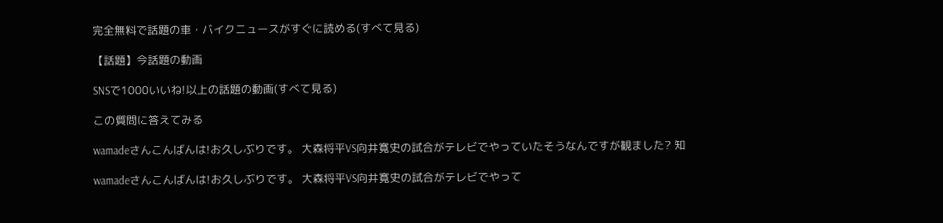完全無料で話題の車・バイクニュースがすぐに読める(すべて見る)

【話題】今話題の動画

SNSで1000いいね!以上の話題の動画(すべて見る)

この質問に答えてみる

wamadeさんこんばんは!お久しぶりです。 大森将平VS向井寛史の試合がテレビでやっていたそうなんですが観ました? 知

wamadeさんこんばんは!お久しぶりです。 大森将平VS向井寛史の試合がテレビでやって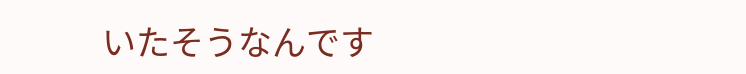いたそうなんです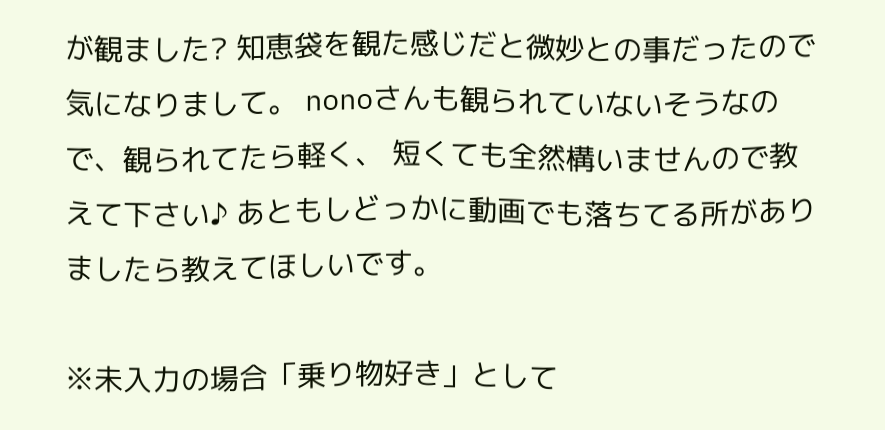が観ました? 知恵袋を観た感じだと微妙との事だったので気になりまして。 nonoさんも観られていないそうなので、観られてたら軽く、 短くても全然構いませんので教えて下さい♪ あともしどっかに動画でも落ちてる所がありましたら教えてほしいです。

※未入力の場合「乗り物好き」として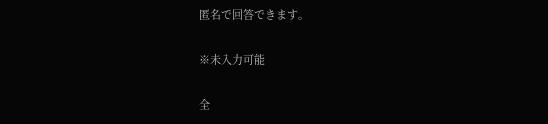匿名で回答できます。

※未入力可能

全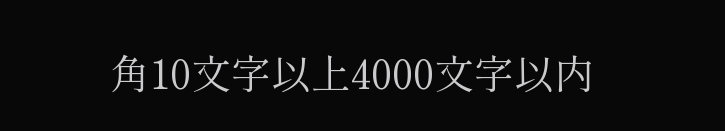角10文字以上4000文字以内